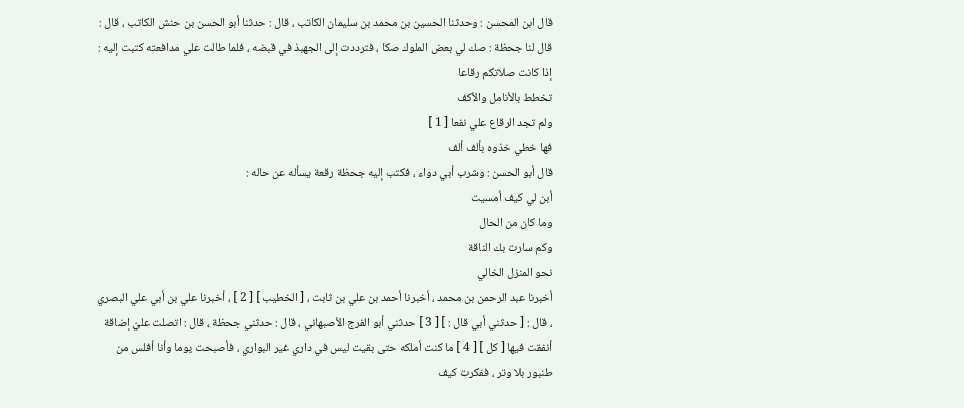قال ابن المحسن : وحدثنا الحسين بن محمد بن سليمان الكاتب ، قال : حدثنا أبو الحسن بن حنش الكاتب ، قال : قال لنا جحظة : صك لي بعض الملوك صكا ، فترددت إلى الجهبذ في قبضه ، فلما طالت علي مدافعته كتبت إليه :
إذا كانت صلاتكم رقاعا
تخطط بالأنامل والأكف
ولم تجد الرقاع علي نفعا [ 1 ]
فها خطي خذوه بألف ألف
قال أبو الحسن : وشرب أبي دواء ، فكتب إليه جحظة رقعة يسأله عن حاله :
أبن لي كيف أمسيت
وما كان من الحال
وكم سارت بك الناقة
نحو المنزل الخالي
أخبرنا عبد الرحمن بن محمد ، أخبرنا أحمد بن علي بن ثابت ، [ الخطيب ] [ 2 ] ، أخبرنا علي بن أبي علي البصري ، قال : [ حدثني أبي قال : ] [ 3 ] حدثني أبو الفرج الأصبهاني ، قال : حدثني جحظة ، قال : اتصلت عليّ إضاقة أنفقت فيها [ كل ] [ 4 ] ما كنت أملكه حتى بقيت ليس في داري غير البواري ، فأصبحت يوما وأنا أفلس من طنبور بلا وتر ، ففكرت كيف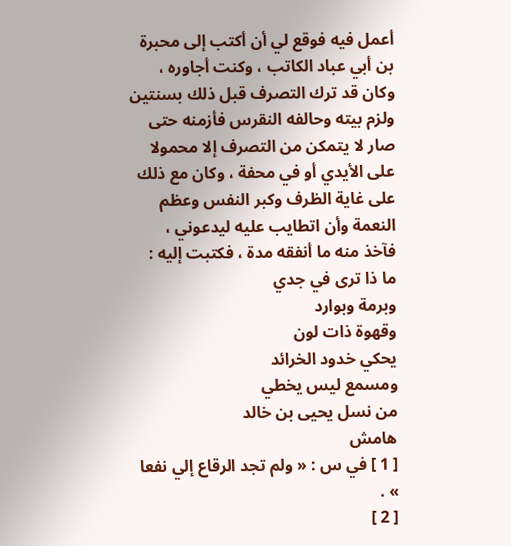أعمل فيه فوقع لي أن أكتب إلى محبرة بن أبي عباد الكاتب ، وكنت أجاوره ، وكان قد ترك التصرف قبل ذلك بسنتين ولزم بيته وحالفه النقرس فأزمنه حتى صار لا يتمكن من التصرف إلا محمولا على الأيدي أو في محفة ، وكان مع ذلك على غاية الظرف وكبر النفس وعظم النعمة وأن اتطايب عليه ليدعوني ، فآخذ منه ما أنفقه مدة ، فكتبت إليه :
ما ذا ترى في جدي
وبرمة وبوارد
وقهوة ذات لون
يحكي خدود الخرائد
ومسمع ليس يخطي
من نسل يحيى بن خالد
هامش
[ 1 ] في س : « ولم تجد الرقاع إلي نفعا » .
[ 2 ]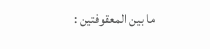ما بين المعقوفتين :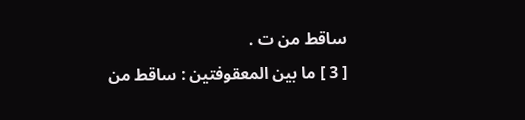ساقط من ت .
[ 3 ] ما بين المعقوفتين : ساقط من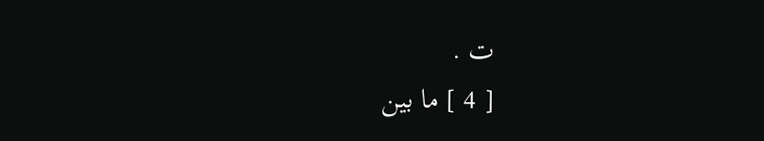ت .
[ 4 ] ما بين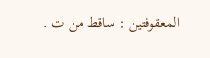المعقوفتين : ساقط من ت .